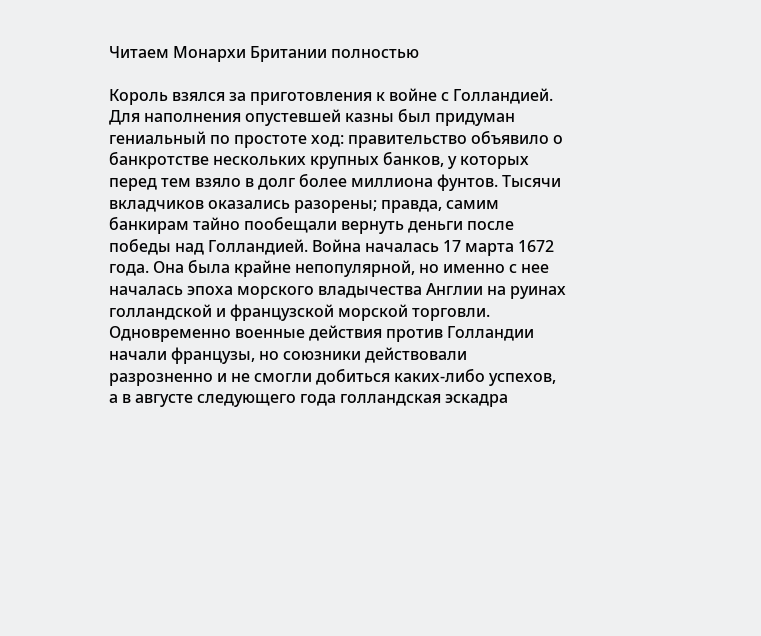Читаем Монархи Британии полностью

Король взялся за приготовления к войне с Голландией. Для наполнения опустевшей казны был придуман гениальный по простоте ход: правительство объявило о банкротстве нескольких крупных банков, у которых перед тем взяло в долг более миллиона фунтов. Тысячи вкладчиков оказались разорены; правда, самим банкирам тайно пообещали вернуть деньги после победы над Голландией. Война началась 17 марта 1672 года. Она была крайне непопулярной, но именно с нее началась эпоха морского владычества Англии на руинах голландской и французской морской торговли. Одновременно военные действия против Голландии начали французы, но союзники действовали разрозненно и не смогли добиться каких-либо успехов, а в августе следующего года голландская эскадра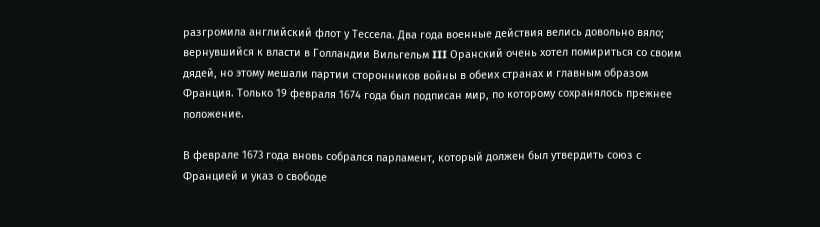разгромила английский флот у Тессела. Два года военные действия велись довольно вяло; вернувшийся к власти в Голландии Вильгельм III Оранский очень хотел помириться со своим дядей, но этому мешали партии сторонников войны в обеих странах и главным образом Франция. Только 19 февраля 1674 года был подписан мир, по которому сохранялось прежнее положение.

В феврале 1673 года вновь собрался парламент, который должен был утвердить союз с Францией и указ о свободе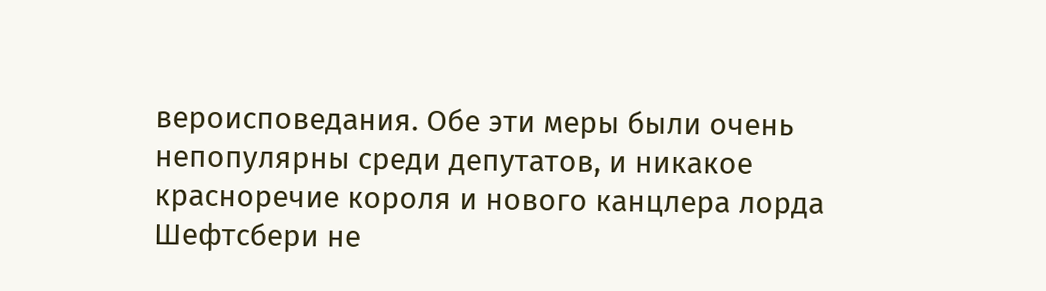вероисповедания. Обе эти меры были очень непопулярны среди депутатов, и никакое красноречие короля и нового канцлера лорда Шефтсбери не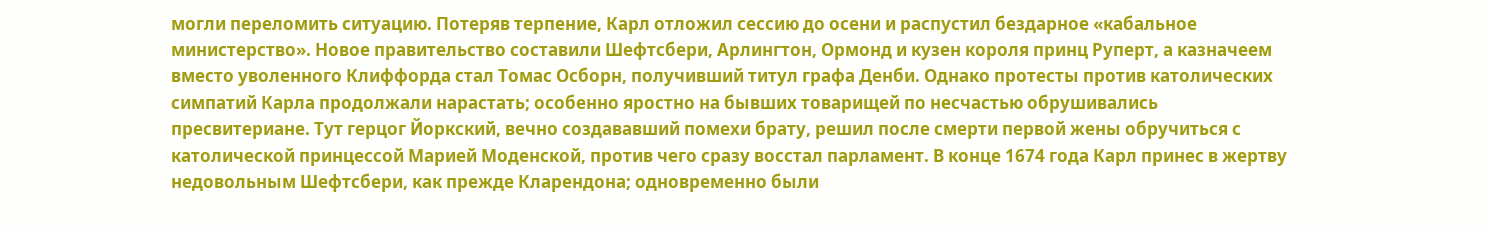могли переломить ситуацию. Потеряв терпение, Карл отложил сессию до осени и распустил бездарное «кабальное министерство». Новое правительство составили Шефтсбери, Арлингтон, Ормонд и кузен короля принц Руперт, а казначеем вместо уволенного Клиффорда стал Томас Осборн, получивший титул графа Денби. Однако протесты против католических симпатий Карла продолжали нарастать; особенно яростно на бывших товарищей по несчастью обрушивались пресвитериане. Тут герцог Йоркский, вечно создававший помехи брату, решил после смерти первой жены обручиться с католической принцессой Марией Моденской, против чего сразу восстал парламент. В конце 1674 года Карл принес в жертву недовольным Шефтсбери, как прежде Кларендона; одновременно были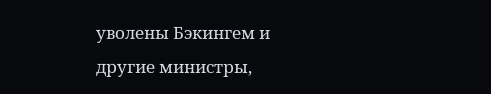уволены Бэкингем и другие министры,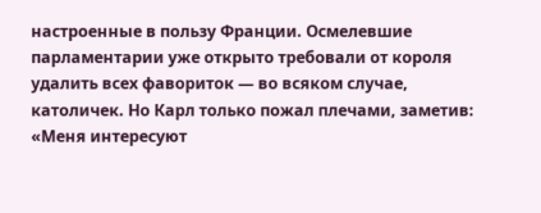настроенные в пользу Франции. Осмелевшие парламентарии уже открыто требовали от короля удалить всех фавориток — во всяком случае, католичек. Но Карл только пожал плечами, заметив: «Меня интересуют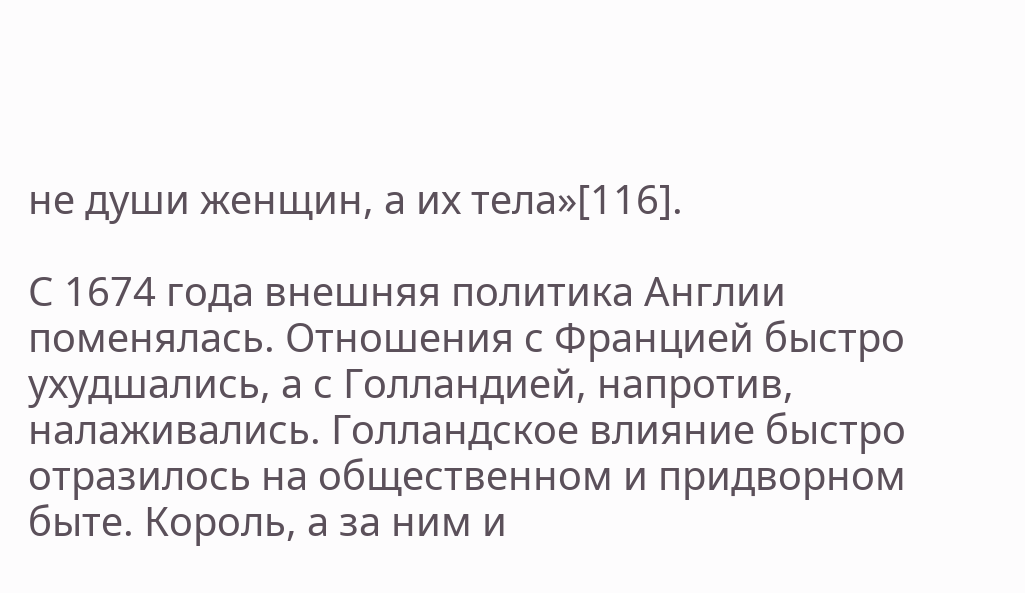не души женщин, а их тела»[116].

С 1674 года внешняя политика Англии поменялась. Отношения с Францией быстро ухудшались, а с Голландией, напротив, налаживались. Голландское влияние быстро отразилось на общественном и придворном быте. Король, а за ним и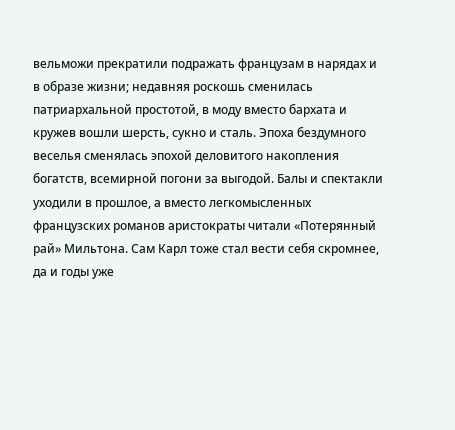вельможи прекратили подражать французам в нарядах и в образе жизни; недавняя роскошь сменилась патриархальной простотой, в моду вместо бархата и кружев вошли шерсть, сукно и сталь. Эпоха бездумного веселья сменялась эпохой деловитого накопления богатств, всемирной погони за выгодой. Балы и спектакли уходили в прошлое, а вместо легкомысленных французских романов аристократы читали «Потерянный рай» Мильтона. Сам Карл тоже стал вести себя скромнее, да и годы уже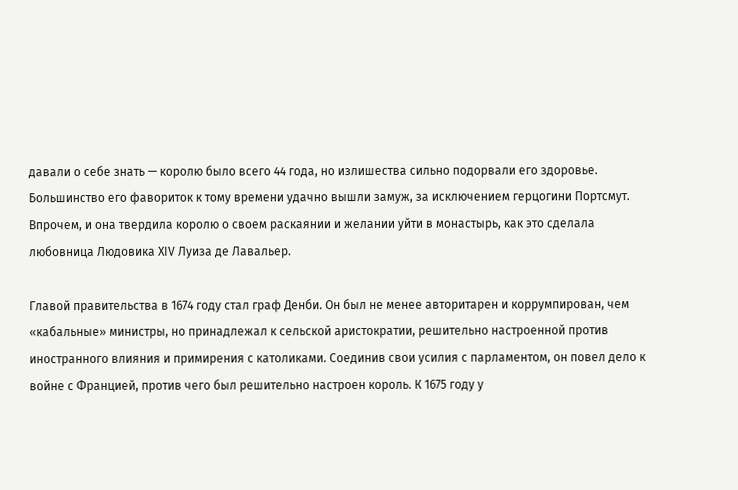давали о себе знать — королю было всего 44 года, но излишества сильно подорвали его здоровье. Большинство его фавориток к тому времени удачно вышли замуж, за исключением герцогини Портсмут. Впрочем, и она твердила королю о своем раскаянии и желании уйти в монастырь, как это сделала любовница Людовика ХIV Луиза де Лавальер.

Главой правительства в 1674 году стал граф Денби. Он был не менее авторитарен и коррумпирован, чем «кабальные» министры, но принадлежал к сельской аристократии, решительно настроенной против иностранного влияния и примирения с католиками. Соединив свои усилия с парламентом, он повел дело к войне с Францией, против чего был решительно настроен король. К 1675 году у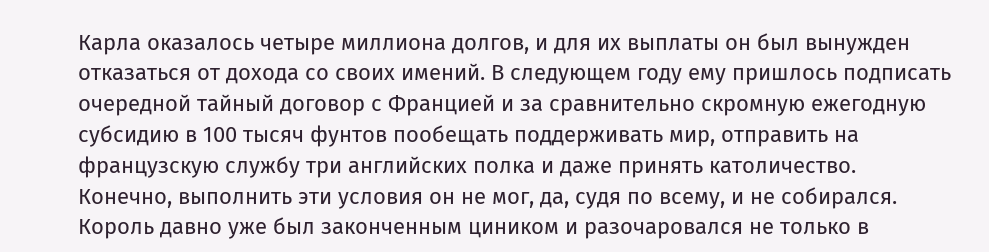Карла оказалось четыре миллиона долгов, и для их выплаты он был вынужден отказаться от дохода со своих имений. В следующем году ему пришлось подписать очередной тайный договор с Францией и за сравнительно скромную ежегодную субсидию в 100 тысяч фунтов пообещать поддерживать мир, отправить на французскую службу три английских полка и даже принять католичество. Конечно, выполнить эти условия он не мог, да, судя по всему, и не собирался. Король давно уже был законченным циником и разочаровался не только в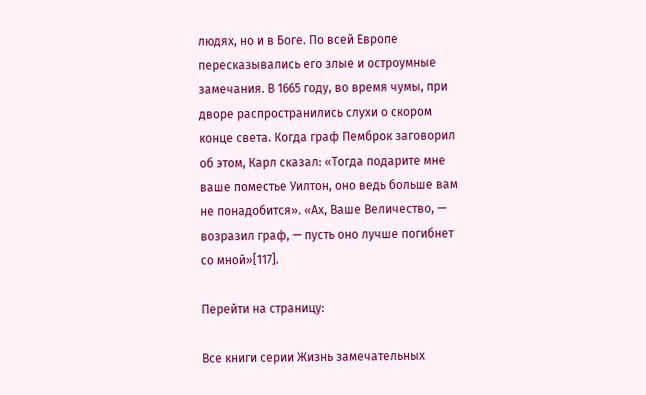людях, но и в Боге. По всей Европе пересказывались его злые и остроумные замечания. В 1665 году, во время чумы, при дворе распространились слухи о скором конце света. Когда граф Пемброк заговорил об этом, Карл сказал: «Тогда подарите мне ваше поместье Уилтон, оно ведь больше вам не понадобится». «Ах, Ваше Величество, — возразил граф, — пусть оно лучше погибнет со мной»[117].

Перейти на страницу:

Все книги серии Жизнь замечательных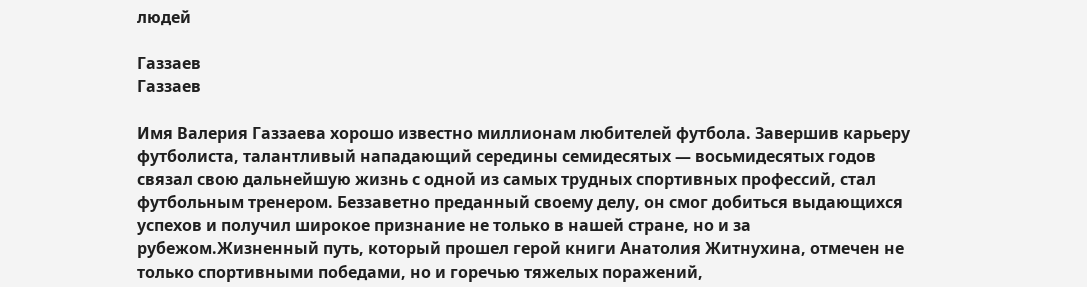людей

Газзаев
Газзаев

Имя Валерия Газзаева хорошо известно миллионам любителей футбола. Завершив карьеру футболиста, талантливый нападающий середины семидесятых — восьмидесятых годов связал свою дальнейшую жизнь с одной из самых трудных спортивных профессий, стал футбольным тренером. Беззаветно преданный своему делу, он смог добиться выдающихся успехов и получил широкое признание не только в нашей стране, но и за рубежом.Жизненный путь, который прошел герой книги Анатолия Житнухина, отмечен не только спортивными победами, но и горечью тяжелых поражений,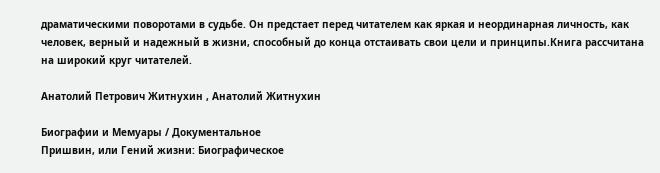драматическими поворотами в судьбе. Он предстает перед читателем как яркая и неординарная личность, как человек, верный и надежный в жизни, способный до конца отстаивать свои цели и принципы.Книга рассчитана на широкий круг читателей.

Анатолий Петрович Житнухин , Анатолий Житнухин

Биографии и Мемуары / Документальное
Пришвин, или Гений жизни: Биографическое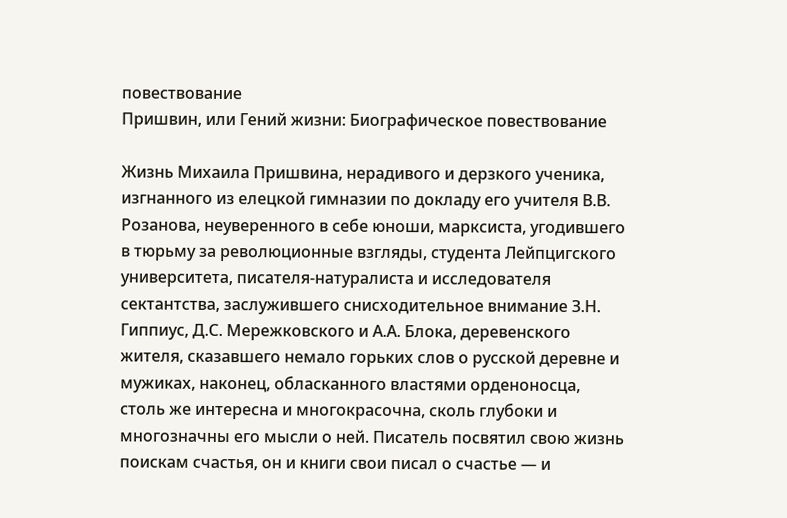повествование
Пришвин, или Гений жизни: Биографическое повествование

Жизнь Михаила Пришвина, нерадивого и дерзкого ученика, изгнанного из елецкой гимназии по докладу его учителя В.В. Розанова, неуверенного в себе юноши, марксиста, угодившего в тюрьму за революционные взгляды, студента Лейпцигского университета, писателя-натуралиста и исследователя сектантства, заслужившего снисходительное внимание З.Н. Гиппиус, Д.С. Мережковского и А.А. Блока, деревенского жителя, сказавшего немало горьких слов о русской деревне и мужиках, наконец, обласканного властями орденоносца, столь же интересна и многокрасочна, сколь глубоки и многозначны его мысли о ней. Писатель посвятил свою жизнь поискам счастья, он и книги свои писал о счастье — и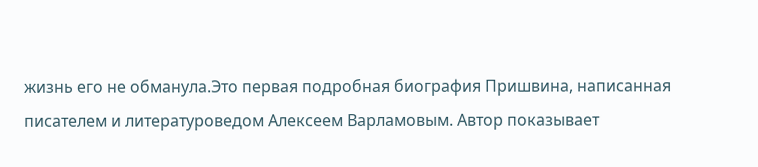жизнь его не обманула.Это первая подробная биография Пришвина, написанная писателем и литературоведом Алексеем Варламовым. Автор показывает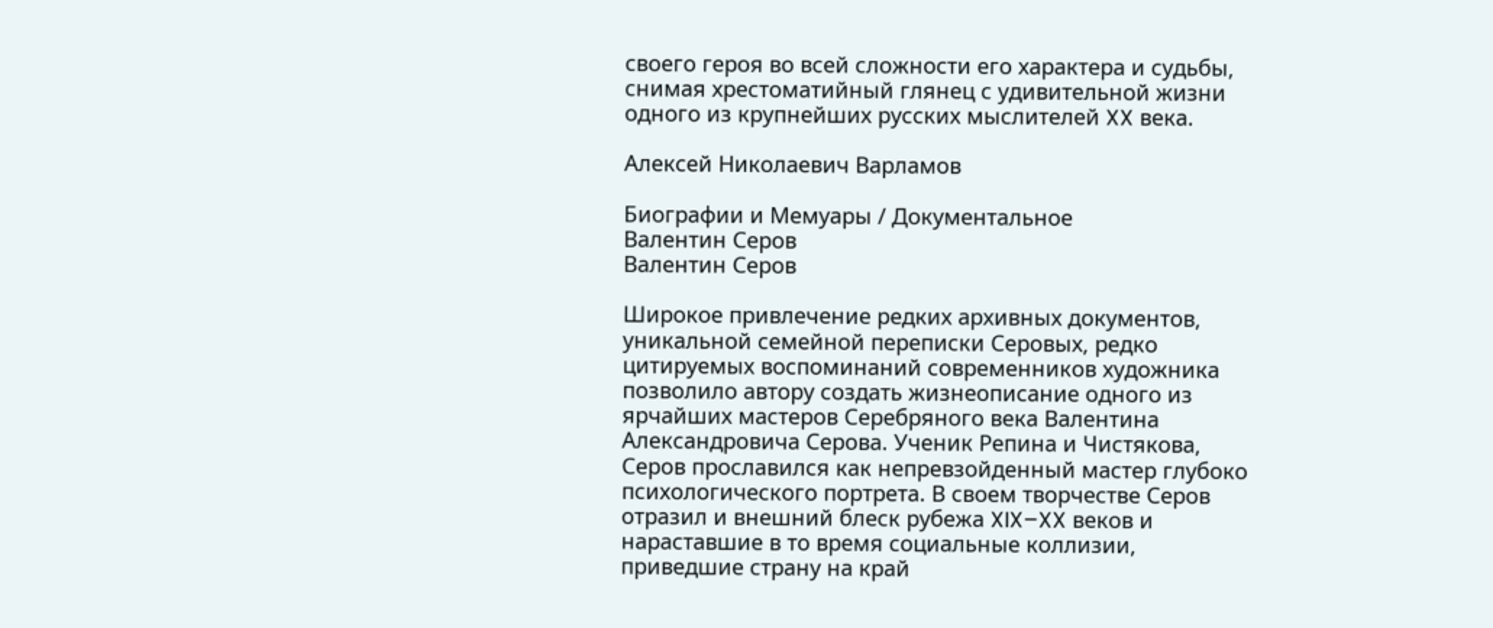своего героя во всей сложности его характера и судьбы, снимая хрестоматийный глянец с удивительной жизни одного из крупнейших русских мыслителей XX века.

Алексей Николаевич Варламов

Биографии и Мемуары / Документальное
Валентин Серов
Валентин Серов

Широкое привлечение редких архивных документов, уникальной семейной переписки Серовых, редко цитируемых воспоминаний современников художника позволило автору создать жизнеописание одного из ярчайших мастеров Серебряного века Валентина Александровича Серова. Ученик Репина и Чистякова, Серов прославился как непревзойденный мастер глубоко психологического портрета. В своем творчестве Серов отразил и внешний блеск рубежа XIX–XX веков и нараставшие в то время социальные коллизии, приведшие страну на край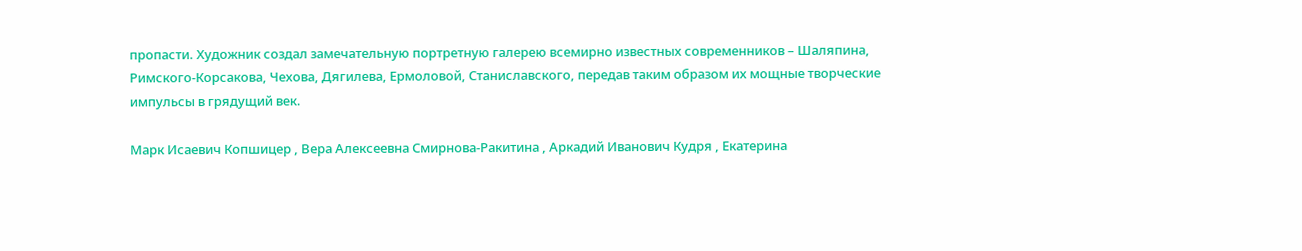пропасти. Художник создал замечательную портретную галерею всемирно известных современников – Шаляпина, Римского-Корсакова, Чехова, Дягилева, Ермоловой, Станиславского, передав таким образом их мощные творческие импульсы в грядущий век.

Марк Исаевич Копшицер , Вера Алексеевна Смирнова-Ракитина , Аркадий Иванович Кудря , Екатерина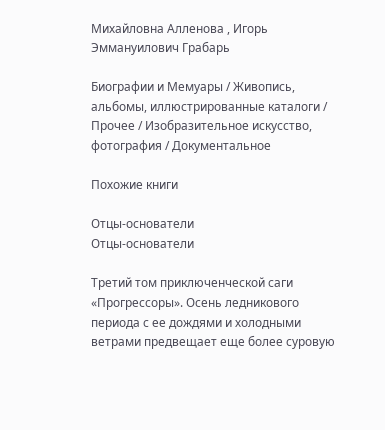Михайловна Алленова , Игорь Эммануилович Грабарь

Биографии и Мемуары / Живопись, альбомы, иллюстрированные каталоги / Прочее / Изобразительное искусство, фотография / Документальное

Похожие книги

Отцы-основатели
Отцы-основатели

Третий том приключенческой саги «Прогрессоры». Осень ледникового периода с ее дождями и холодными ветрами предвещает еще более суровую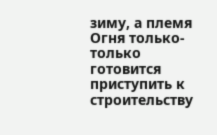зиму, а племя Огня только-только готовится приступить к строительству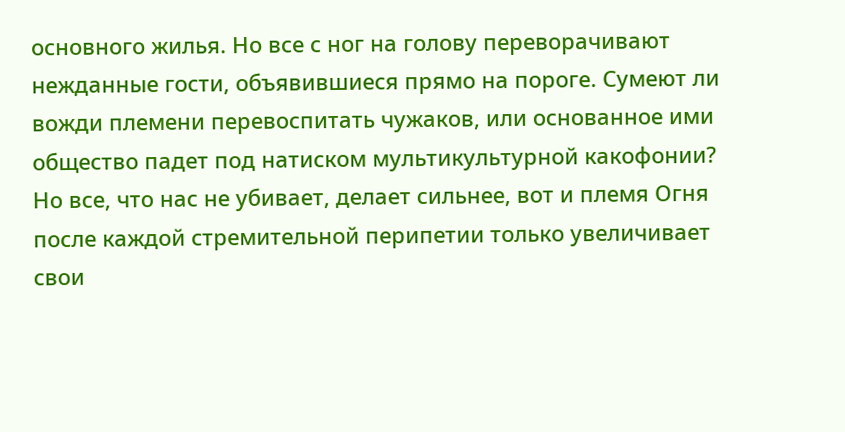основного жилья. Но все с ног на голову переворачивают нежданные гости, объявившиеся прямо на пороге. Сумеют ли вожди племени перевоспитать чужаков, или основанное ими общество падет под натиском мультикультурной какофонии? Но все, что нас не убивает, делает сильнее, вот и племя Огня после каждой стремительной перипетии только увеличивает свои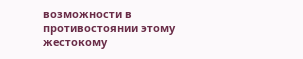возможности в противостоянии этому жестокому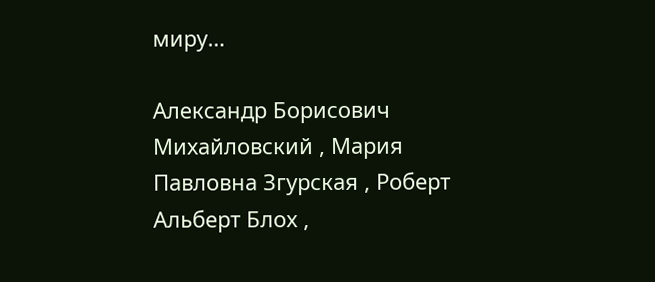миру…

Александр Борисович Михайловский , Мария Павловна Згурская , Роберт Альберт Блох ,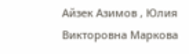Айзек Азимов , Юлия Викторовна Маркова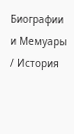Биографии и Мемуары / История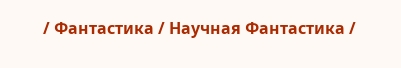/ Фантастика / Научная Фантастика /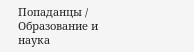Попаданцы / Образование и наука